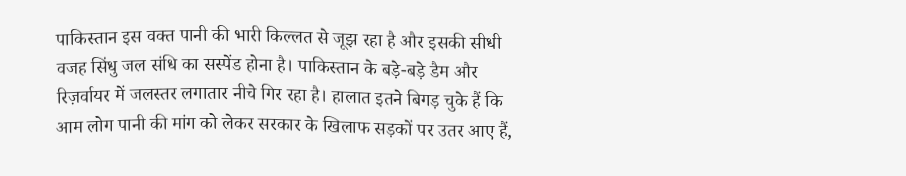पाकिस्तान इस वक्त पानी की भारी किल्लत से जूझ रहा है और इसकी सीधी वजह सिंधु जल संधि का सस्पेंड होना है। पाकिस्तान के बड़े-बड़े डैम और रिज़र्वायर में जलस्तर लगातार नीचे गिर रहा है। हालात इतने बिगड़ चुके हैं कि आम लोग पानी की मांग को लेकर सरकार के खिलाफ सड़कों पर उतर आए हैं,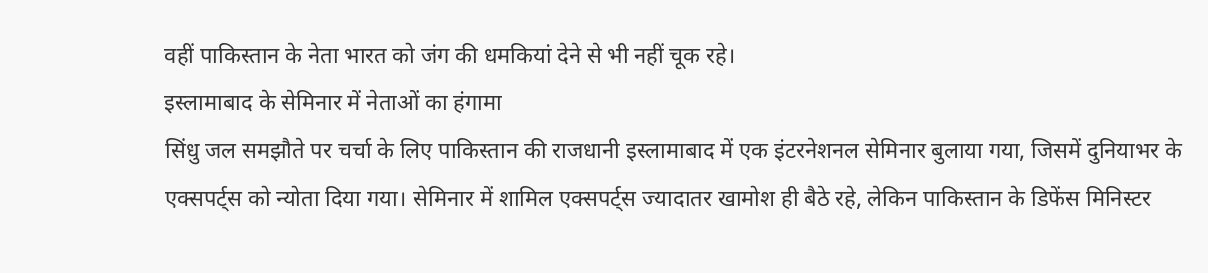वहीं पाकिस्तान के नेता भारत को जंग की धमकियां देने से भी नहीं चूक रहे।
इस्लामाबाद के सेमिनार में नेताओं का हंगामा
सिंधु जल समझौते पर चर्चा के लिए पाकिस्तान की राजधानी इस्लामाबाद में एक इंटरनेशनल सेमिनार बुलाया गया, जिसमें दुनियाभर के एक्सपर्ट्स को न्योता दिया गया। सेमिनार में शामिल एक्सपर्ट्स ज्यादातर खामोश ही बैठे रहे, लेकिन पाकिस्तान के डिफेंस मिनिस्टर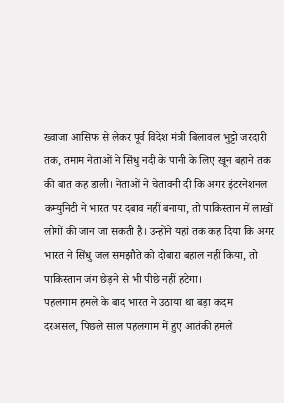ख्वाजा आसिफ से लेकर पूर्व विदेश मंत्री बिलावल भुट्टो जरदारी तक, तमाम नेताओं ने सिंधु नदी के पानी के लिए खून बहाने तक की बात कह डाली। नेताओं ने चेतावनी दी कि अगर इंटरनेशनल कम्युनिटी ने भारत पर दबाव नहीं बनाया, तो पाकिस्तान में लाखों लोगों की जान जा सकती है। उन्होंने यहां तक कह दिया कि अगर भारत ने सिंधु जल समझौते को दोबारा बहाल नहीं किया, तो पाकिस्तान जंग छेड़ने से भी पीछे नहीं हटेगा।
पहलगाम हमले के बाद भारत ने उठाया था बड़ा कदम
दरअसल, पिछले साल पहलगाम में हुए आतंकी हमले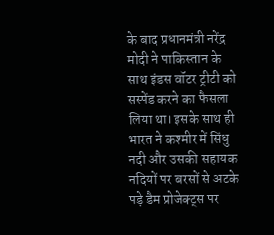के बाद प्रधानमंत्री नरेंद्र मोदी ने पाकिस्तान के साथ इंडस वॉटर ट्रीटी को सस्पेंड करने का फैसला लिया था। इसके साथ ही भारत ने कश्मीर में सिंधु नदी और उसकी सहायक नदियों पर बरसों से अटके पड़े डैम प्रोजेक्ट्स पर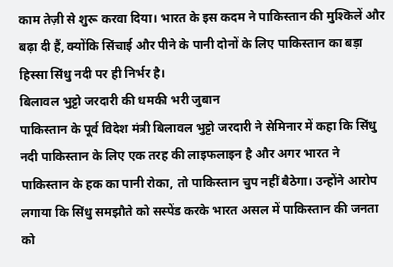काम तेज़ी से शुरू करवा दिया। भारत के इस कदम ने पाकिस्तान की मुश्किलें और बढ़ा दी हैं, क्योंकि सिंचाई और पीने के पानी दोनों के लिए पाकिस्तान का बड़ा हिस्सा सिंधु नदी पर ही निर्भर है।
बिलावल भुट्टो जरदारी की धमकी भरी जुबान
पाकिस्तान के पूर्व विदेश मंत्री बिलावल भुट्टो जरदारी ने सेमिनार में कहा कि सिंधु नदी पाकिस्तान के लिए एक तरह की लाइफलाइन है और अगर भारत ने पाकिस्तान के हक का पानी रोका, तो पाकिस्तान चुप नहीं बैठेगा। उन्होंने आरोप लगाया कि सिंधु समझौते को सस्पेंड करके भारत असल में पाकिस्तान की जनता को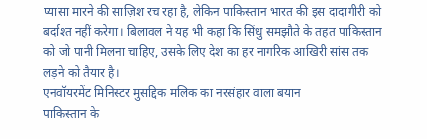प्यासा मारने की साज़िश रच रहा है, लेकिन पाकिस्तान भारत की इस दादागीरी को बर्दाश्त नहीं करेगा। बिलावल ने यह भी कहा कि सिंधु समझौते के तहत पाकिस्तान को जो पानी मिलना चाहिए, उसके लिए देश का हर नागरिक आखिरी सांस तक लड़ने को तैयार है।
एनवॉयरमेंट मिनिस्टर मुसद्दिक मलिक का नरसंहार वाला बयान
पाकिस्तान के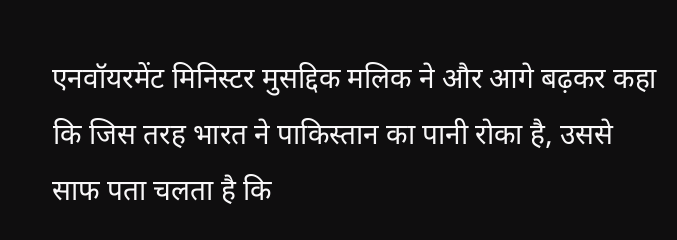एनवॉयरमेंट मिनिस्टर मुसद्दिक मलिक ने और आगे बढ़कर कहा कि जिस तरह भारत ने पाकिस्तान का पानी रोका है, उससे साफ पता चलता है कि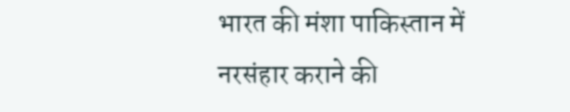भारत की मंशा पाकिस्तान में नरसंहार कराने की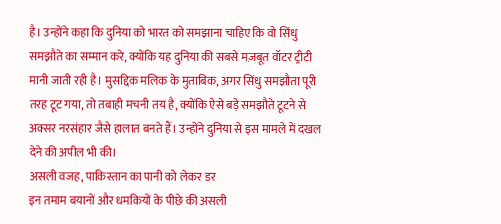है। उन्होंने कहा कि दुनिया को भारत को समझाना चाहिए कि वो सिंधु समझौते का सम्मान करे, क्योंकि यह दुनिया की सबसे मज़बूत वॉटर ट्रीटी मानी जाती रही है। मुसद्दिक मलिक के मुताबिक, अगर सिंधु समझौता पूरी तरह टूट गया, तो तबाही मचनी तय है, क्योंकि ऐसे बड़े समझौते टूटने से अक्सर नरसंहार जैसे हालात बनते हैं। उन्होंने दुनिया से इस मामले में दखल देने की अपील भी की।
असली वजह, पाकिस्तान का पानी को लेकर डर
इन तमाम बयानों और धमकियों के पीछे की असली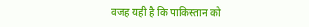वजह यही है कि पाकिस्तान को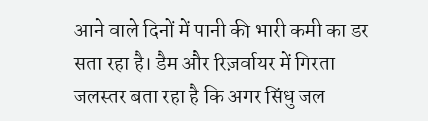आने वाले दिनों में पानी की भारी कमी का डर सता रहा है। डैम और रिज़र्वायर में गिरता जलस्तर बता रहा है कि अगर सिंधु जल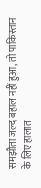समझौता जल्द बहाल नहीं हुआ, तो पाकिस्तान के लिए हालात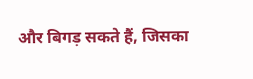और बिगड़ सकते हैं, जिसका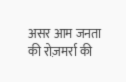असर आम जनता की रोज़मर्रा की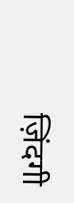ज़िंदगी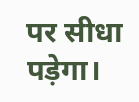पर सीधा पड़ेगा।